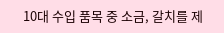10대 수입 품목 중 소금, 갈치를 제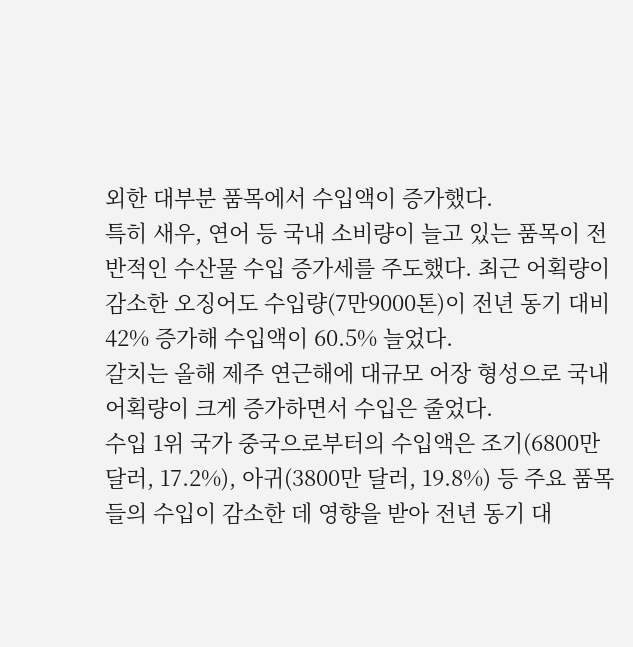외한 대부분 품목에서 수입액이 증가했다.
특히 새우, 연어 등 국내 소비량이 늘고 있는 품목이 전반적인 수산물 수입 증가세를 주도했다. 최근 어획량이 감소한 오징어도 수입량(7만9000톤)이 전년 동기 대비 42% 증가해 수입액이 60.5% 늘었다.
갈치는 올해 제주 연근해에 대규모 어장 형성으로 국내 어획량이 크게 증가하면서 수입은 줄었다.
수입 1위 국가 중국으로부터의 수입액은 조기(6800만 달러, 17.2%), 아귀(3800만 달러, 19.8%) 등 주요 품목들의 수입이 감소한 데 영향을 받아 전년 동기 대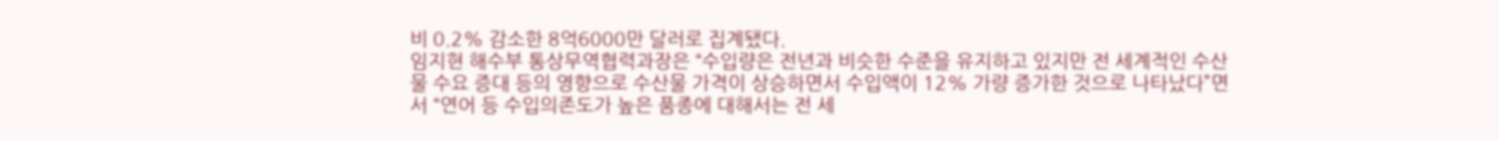비 0.2% 감소한 8억6000만 달러로 집계됐다.
임지현 해수부 통상무역협력과장은 “수입량은 전년과 비슷한 수준을 유지하고 있지만 전 세계적인 수산물 수요 증대 등의 영향으로 수산물 가격이 상승하면서 수입액이 12% 가량 증가한 것으로 나타났다”면서 “연어 등 수입의존도가 높은 품종에 대해서는 전 세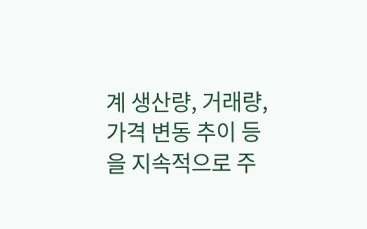계 생산량, 거래량, 가격 변동 추이 등을 지속적으로 주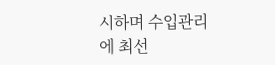시하며 수입관리에 최선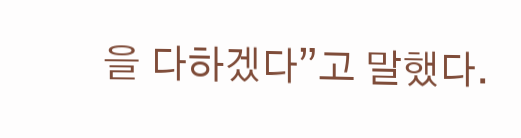을 다하겠다”고 말했다.